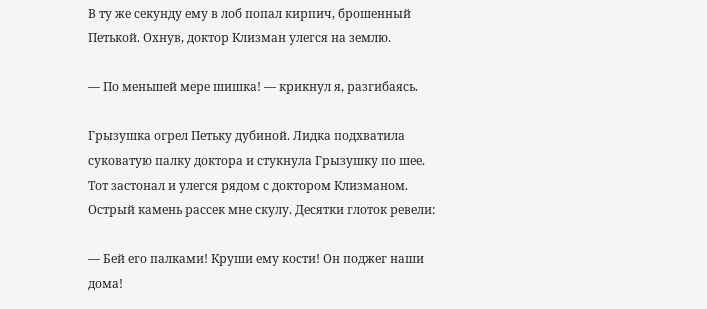В ту же секунду ему в лоб попал кирпич, брошенный Петькой. Охнув, доктор Клизман улегся на землю.

— По меньшей мере шишка! — крикнул я, разгибаясь.

Грызушка огрел Петьку дубиной. Лидка подхватила суковатую палку доктора и стукнула Грызушку по шее. Тот застонал и улегся рядом с доктором Клизманом. Острый камень рассек мне скулу. Десятки глоток ревели:

— Бей его палками! Круши ему кости! Он поджег наши дома!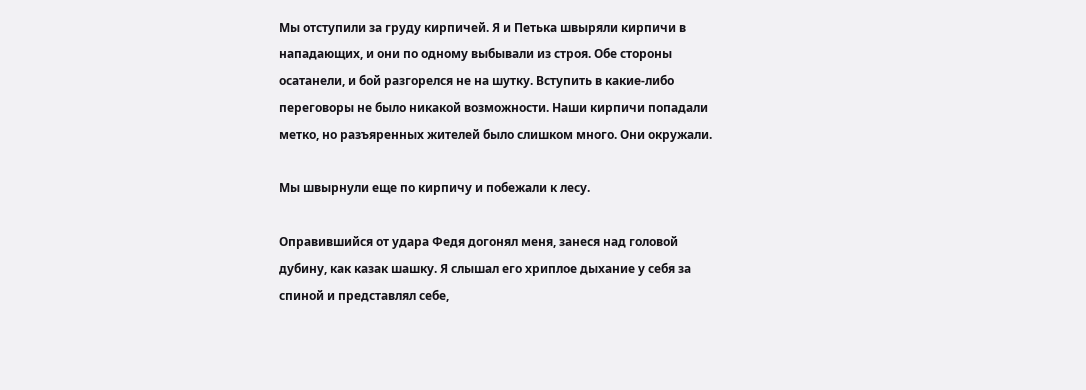Мы отступили за груду кирпичей. Я и Петька швыряли кирпичи в нападающих, и они по одному выбывали из строя. Обе стороны осатанели, и бой разгорелся не на шутку. Вступить в какие-либо переговоры не было никакой возможности. Наши кирпичи попадали метко, но разъяренных жителей было слишком много. Они окружали.

Мы швырнули еще по кирпичу и побежали к лесу.

Оправившийся от удара Федя догонял меня, занеся над головой дубину, как казак шашку. Я слышал его хриплое дыхание у себя за спиной и представлял себе,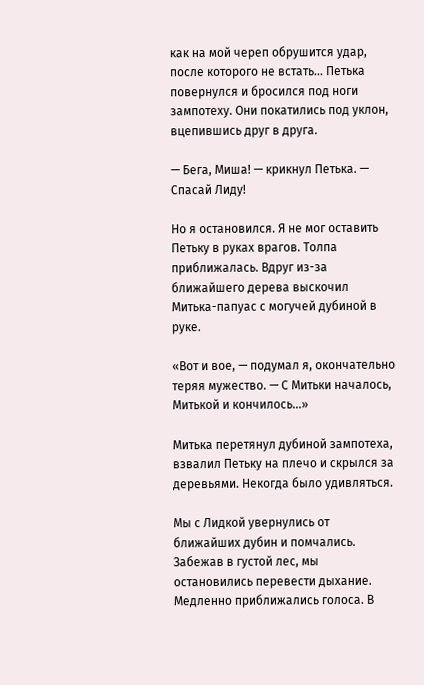как на мой череп обрушится удар, после которого не встать… Петька повернулся и бросился под ноги зампотеху. Они покатились под уклон, вцепившись друг в друга.

— Бега, Миша! — крикнул Петька. — Спасай Лиду!

Но я остановился. Я не мог оставить Петьку в руках врагов. Толпа приближалась. Вдруг из-за ближайшего дерева выскочил Митька-папуас с могучей дубиной в руке.

«Вот и вое, — подумал я, окончательно теряя мужество. — С Митьки началось, Митькой и кончилось…»

Митька перетянул дубиной зампотеха, взвалил Петьку на плечо и скрылся за деревьями. Некогда было удивляться.

Мы с Лидкой увернулись от ближайших дубин и помчались. Забежав в густой лес, мы остановились перевести дыхание. Медленно приближались голоса. В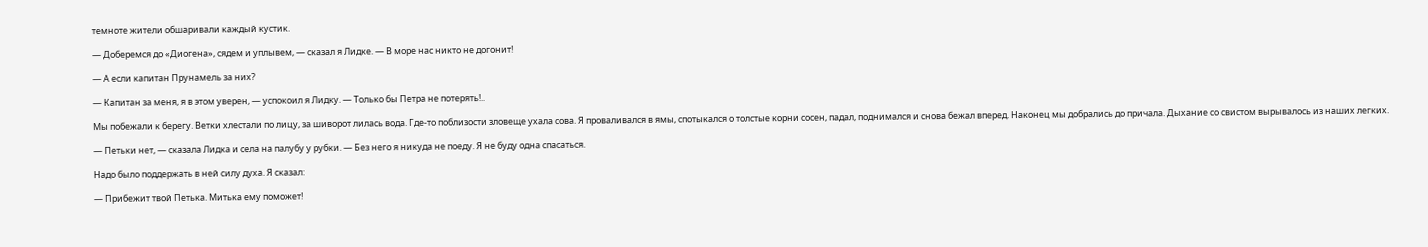темноте жители обшаривали каждый кустик.

— Доберемся до «Диогена», сядем и уплывем, — сказал я Лидке. — В море нас никто не догонит!

— А если капитан Прунамель за них?

— Капитан за меня, я в этом уверен, — успокоил я Лидку. — Только бы Петра не потерять!..

Мы побежали к берегу. Ветки хлестали по лицу, за шиворот лилась вода. Где-то поблизости зловеще ухала сова. Я проваливался в ямы, спотыкался о толстые корни сосен, падал, поднимался и снова бежал вперед. Наконец мы добрались до причала. Дыхание со свистом вырывалось из наших легких.

— Петьки нет, — сказала Лидка и села на палубу у рубки. — Без него я никуда не поеду. Я не буду одна спасаться.

Надо было поддержать в ней силу духа. Я сказал:

— Прибежит твой Петька. Митька ему поможет!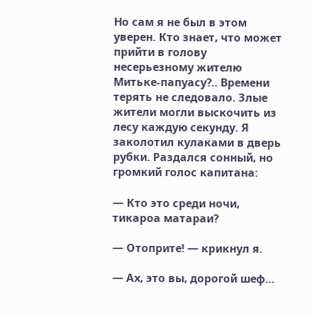Но сам я не был в этом уверен. Кто знает, что может прийти в голову несерьезному жителю Митьке-папуасу?.. Времени терять не следовало. Злые жители могли выскочить из лесу каждую секунду. Я заколотил кулаками в дверь рубки. Раздался сонный, но громкий голос капитана:

— Кто это среди ночи, тикароа матараи?

— Отоприте! — крикнул я.

— Ах, это вы, дорогой шеф…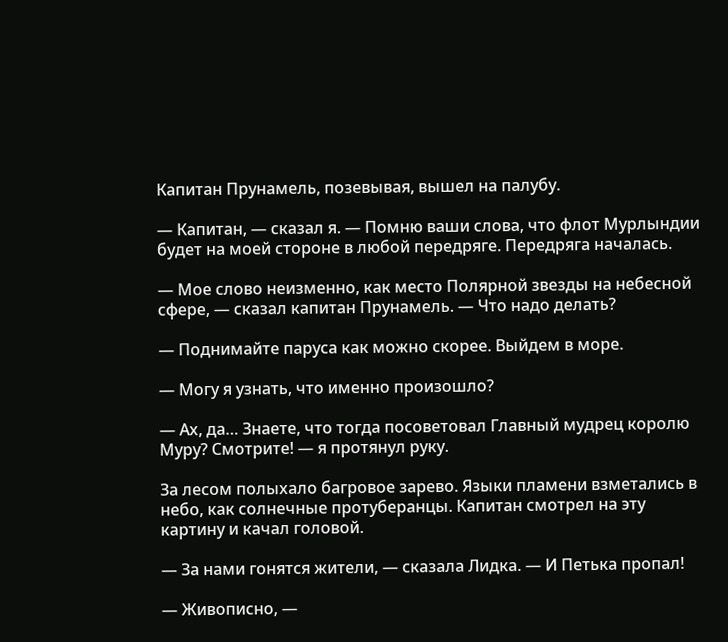Капитан Прунамель, позевывая, вышел на палубу.

— Капитан, — сказал я. — Помню ваши слова, что флот Мурлындии будет на моей стороне в любой передряге. Передряга началась.

— Мое слово неизменно, как место Полярной звезды на небесной сфере, — сказал капитан Прунамель. — Что надо делать?

— Поднимайте паруса как можно скорее. Выйдем в море.

— Могу я узнать, что именно произошло?

— Ах, да… Знаете, что тогда посоветовал Главный мудрец королю Муру? Смотрите! — я протянул руку.

За лесом полыхало багровое зарево. Языки пламени взметались в небо, как солнечные протуберанцы. Капитан смотрел на эту картину и качал головой.

— За нами гонятся жители, — сказала Лидка. — И Петька пропал!

— Живописно, —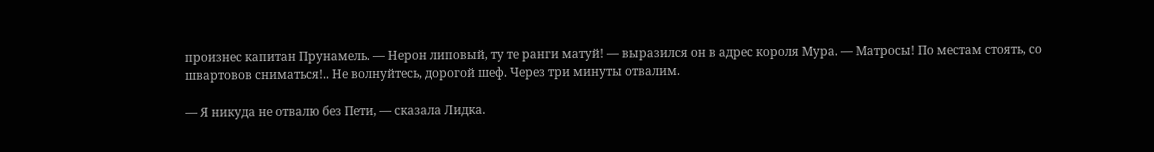произнес капитан Прунамель. — Нерон липовый, ту те ранги матуй! — выразился он в адрес короля Мура. — Матросы! По местам стоять, со швартовов сниматься!.. Не волнуйтесь, дорогой шеф. Через три минуты отвалим.

— Я никуда не отвалю без Пети, — сказала Лидка.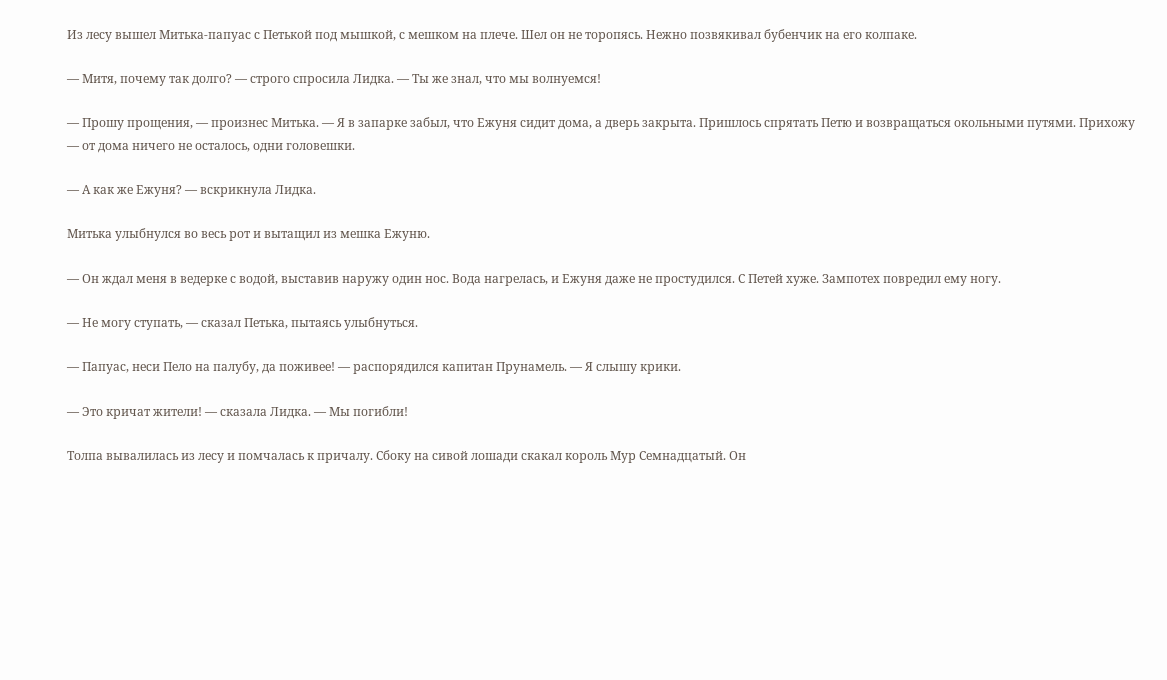Из лесу вышел Митька-папуас с Петькой под мышкой, с мешком на плече. Шел он не торопясь. Нежно позвякивал бубенчик на его колпаке.

— Митя, почему так долго? — строго спросила Лидка. — Ты же знал, что мы волнуемся!

— Прошу прощения, — произнес Митька. — Я в запарке забыл, что Ежуня сидит дома, а дверь закрыта. Пришлось спрятать Петю и возвращаться окольными путями. Прихожу — от дома ничего не осталось, одни головешки.

— А как же Ежуня? — вскрикнула Лидка.

Митька улыбнулся во весь рот и вытащил из мешка Ежуню.

— Он ждал меня в ведерке с водой, выставив наружу один нос. Вода нагрелась, и Ежуня даже не простудился. С Петей хуже. Зампотех повредил ему ногу.

— Не могу ступать, — сказал Петька, пытаясь улыбнуться.

— Папуас, неси Пело на палубу, да поживее! — распорядился капитан Прунамель. — Я слышу крики.

— Это кричат жители! — сказала Лидка. — Мы погибли!

Толпа вывалилась из лесу и помчалась к причалу. Сбоку на сивой лошади скакал король Мур Семнадцатый. Он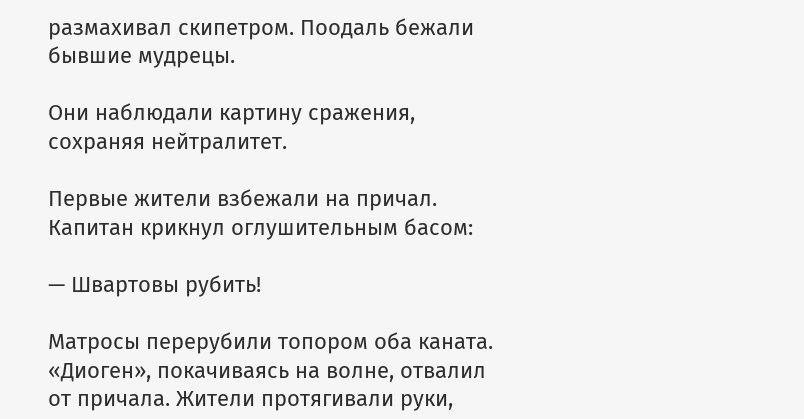размахивал скипетром. Поодаль бежали бывшие мудрецы.

Они наблюдали картину сражения, сохраняя нейтралитет.

Первые жители взбежали на причал. Капитан крикнул оглушительным басом:

— Швартовы рубить!

Матросы перерубили топором оба каната. «Диоген», покачиваясь на волне, отвалил от причала. Жители протягивали руки,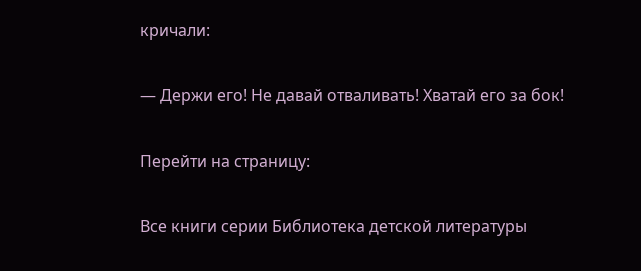кричали:

— Держи его! Не давай отваливать! Хватай его за бок!

Перейти на страницу:

Все книги серии Библиотека детской литературы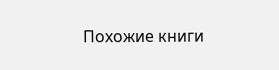Похожие книги